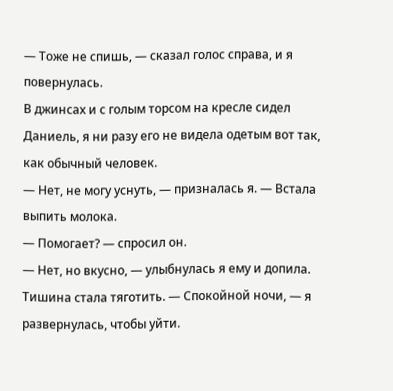— Тоже не спишь, — сказал голос справа, и я повернулась.
В джинсах и с голым торсом на кресле сидел Даниель, я ни разу его не видела одетым вот так, как обычный человек.
— Нет, не могу уснуть, — призналась я. — Встала выпить молока.
— Помогает? — спросил он.
— Нет, но вкусно, — улыбнулась я ему и допила. Тишина стала тяготить. — Спокойной ночи, — я развернулась, чтобы уйти.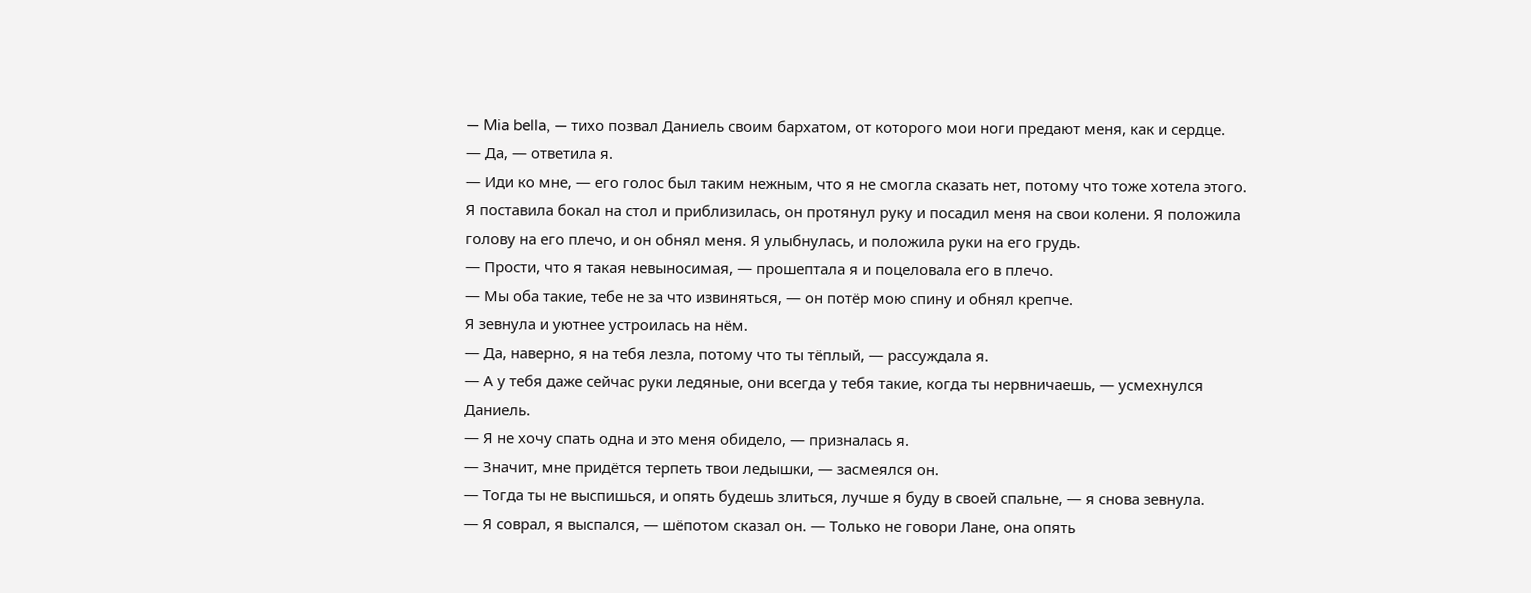— Mia bella, — тихо позвал Даниель своим бархатом, от которого мои ноги предают меня, как и сердце.
— Да, — ответила я.
— Иди ко мне, — его голос был таким нежным, что я не смогла сказать нет, потому что тоже хотела этого.
Я поставила бокал на стол и приблизилась, он протянул руку и посадил меня на свои колени. Я положила голову на его плечо, и он обнял меня. Я улыбнулась, и положила руки на его грудь.
— Прости, что я такая невыносимая, — прошептала я и поцеловала его в плечо.
— Мы оба такие, тебе не за что извиняться, — он потёр мою спину и обнял крепче.
Я зевнула и уютнее устроилась на нём.
— Да, наверно, я на тебя лезла, потому что ты тёплый, — рассуждала я.
— А у тебя даже сейчас руки ледяные, они всегда у тебя такие, когда ты нервничаешь, — усмехнулся Даниель.
— Я не хочу спать одна и это меня обидело, — призналась я.
— Значит, мне придётся терпеть твои ледышки, — засмеялся он.
— Тогда ты не выспишься, и опять будешь злиться, лучше я буду в своей спальне, — я снова зевнула.
— Я соврал, я выспался, — шёпотом сказал он. — Только не говори Лане, она опять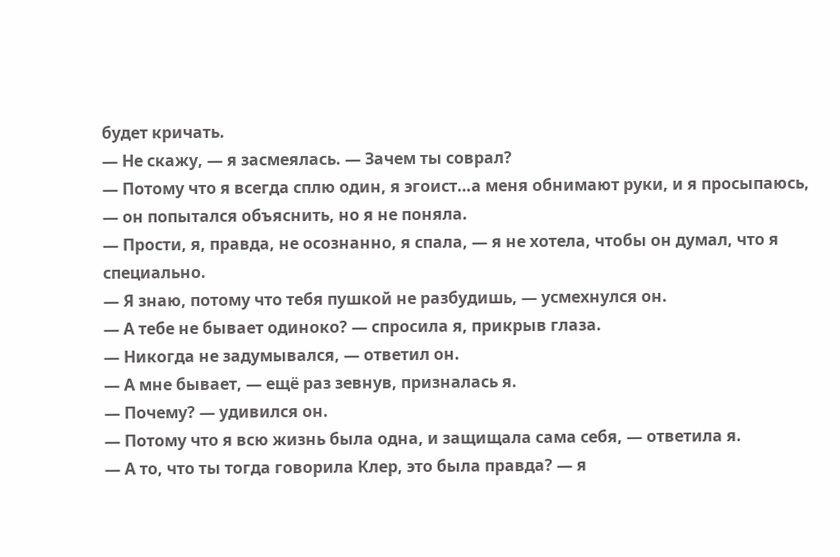будет кричать.
— Не скажу, — я засмеялась. — Зачем ты соврал?
— Потому что я всегда сплю один, я эгоист…а меня обнимают руки, и я просыпаюсь, — он попытался объяснить, но я не поняла.
— Прости, я, правда, не осознанно, я спала, — я не хотела, чтобы он думал, что я специально.
— Я знаю, потому что тебя пушкой не разбудишь, — усмехнулся он.
— А тебе не бывает одиноко? — спросила я, прикрыв глаза.
— Никогда не задумывался, — ответил он.
— А мне бывает, — ещё раз зевнув, призналась я.
— Почему? — удивился он.
— Потому что я всю жизнь была одна, и защищала сама себя, — ответила я.
— А то, что ты тогда говорила Клер, это была правда? — я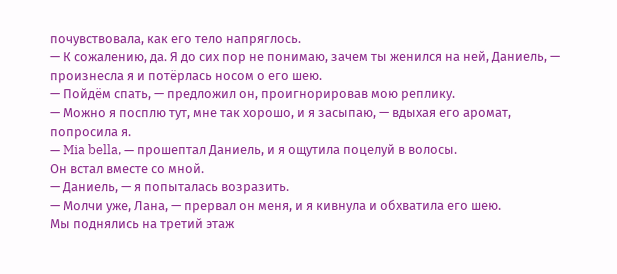почувствовала, как его тело напряглось.
— К сожалению, да. Я до сих пор не понимаю, зачем ты женился на ней, Даниель, — произнесла я и потёрлась носом о его шею.
— Пойдём спать, — предложил он, проигнорировав мою реплику.
— Можно я посплю тут, мне так хорошо, и я засыпаю, — вдыхая его аромат, попросила я.
— Mia bella, — прошептал Даниель, и я ощутила поцелуй в волосы.
Он встал вместе со мной.
— Даниель, — я попыталась возразить.
— Молчи уже, Лана, — прервал он меня, и я кивнула и обхватила его шею.
Мы поднялись на третий этаж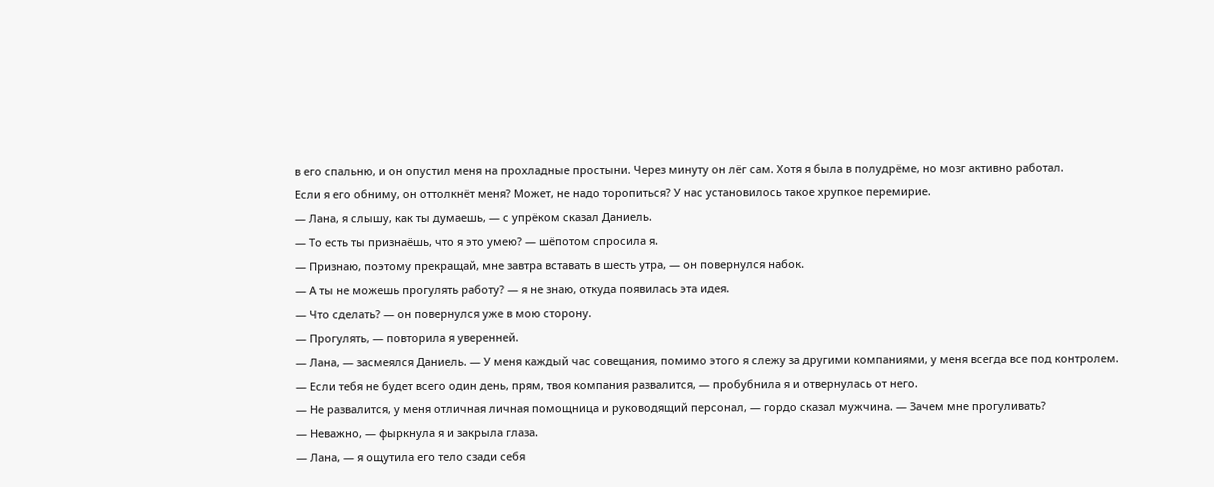в его спальню, и он опустил меня на прохладные простыни. Через минуту он лёг сам. Хотя я была в полудрёме, но мозг активно работал.
Если я его обниму, он оттолкнёт меня? Может, не надо торопиться? У нас установилось такое хрупкое перемирие.
— Лана, я слышу, как ты думаешь, — с упрёком сказал Даниель.
— То есть ты признаёшь, что я это умею? — шёпотом спросила я.
— Признаю, поэтому прекращай, мне завтра вставать в шесть утра, — он повернулся набок.
— А ты не можешь прогулять работу? — я не знаю, откуда появилась эта идея.
— Что сделать? — он повернулся уже в мою сторону.
— Прогулять, — повторила я уверенней.
— Лана, — засмеялся Даниель. — У меня каждый час совещания, помимо этого я слежу за другими компаниями, у меня всегда все под контролем.
— Если тебя не будет всего один день, прям, твоя компания развалится, — пробубнила я и отвернулась от него.
— Не развалится, у меня отличная личная помощница и руководящий персонал, — гордо сказал мужчина. — Зачем мне прогуливать?
— Неважно, — фыркнула я и закрыла глаза.
— Лана, — я ощутила его тело сзади себя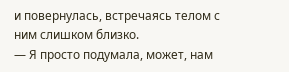и повернулась, встречаясь телом с ним слишком близко.
— Я просто подумала, может, нам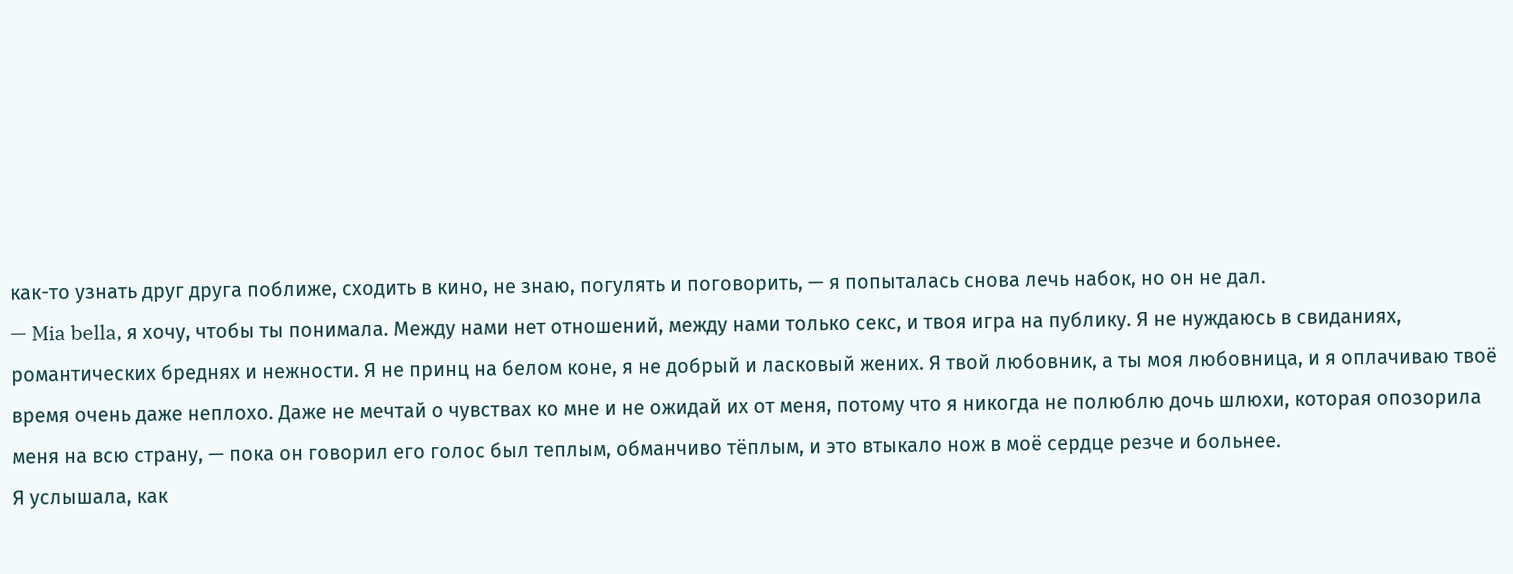как-то узнать друг друга поближе, сходить в кино, не знаю, погулять и поговорить, — я попыталась снова лечь набок, но он не дал.
— Mia bella, я хочу, чтобы ты понимала. Между нами нет отношений, между нами только секс, и твоя игра на публику. Я не нуждаюсь в свиданиях, романтических бреднях и нежности. Я не принц на белом коне, я не добрый и ласковый жених. Я твой любовник, а ты моя любовница, и я оплачиваю твоё время очень даже неплохо. Даже не мечтай о чувствах ко мне и не ожидай их от меня, потому что я никогда не полюблю дочь шлюхи, которая опозорила меня на всю страну, — пока он говорил его голос был теплым, обманчиво тёплым, и это втыкало нож в моё сердце резче и больнее.
Я услышала, как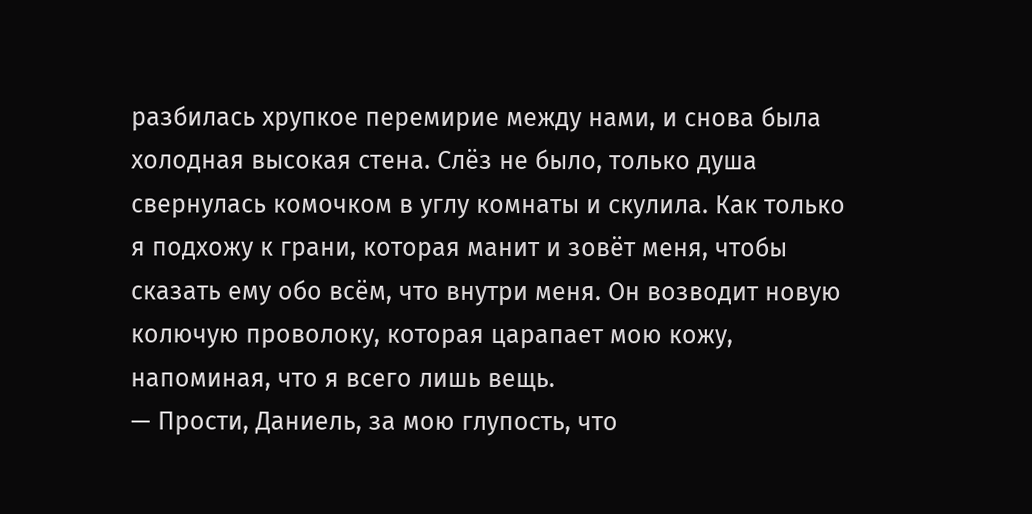разбилась хрупкое перемирие между нами, и снова была холодная высокая стена. Слёз не было, только душа свернулась комочком в углу комнаты и скулила. Как только я подхожу к грани, которая манит и зовёт меня, чтобы сказать ему обо всём, что внутри меня. Он возводит новую колючую проволоку, которая царапает мою кожу, напоминая, что я всего лишь вещь.
— Прости, Даниель, за мою глупость, что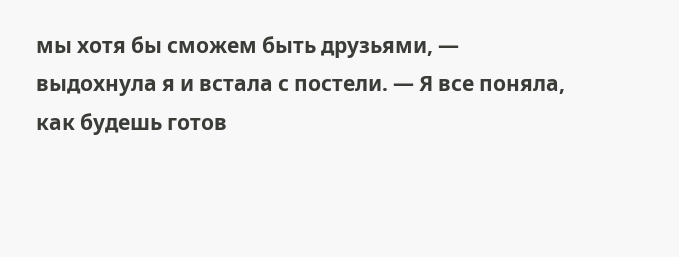мы хотя бы сможем быть друзьями, — выдохнула я и встала с постели. — Я все поняла, как будешь готов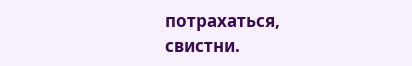потрахаться, свистни.